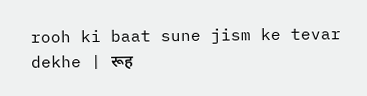rooh ki baat sune jism ke tevar dekhe | रूह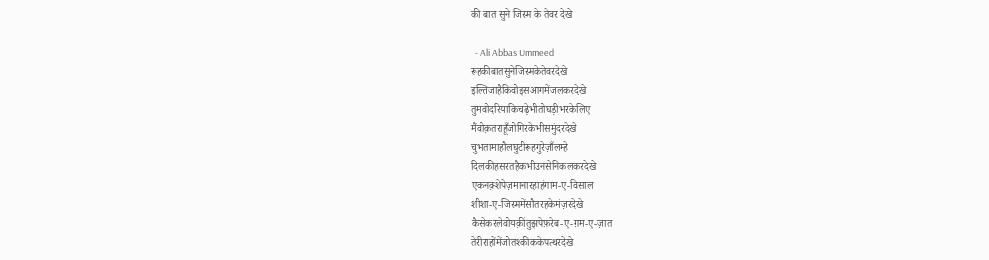की बात सुने जिस्म के तेवर देखे

  - Ali Abbas Ummeed
रूहकीबातसुनेजिस्मकेतेवरदेखे
इल्तिजाहैकिवोइसआगमेंजलकरदेखे
तुमवोदरियाकिचढ़ेभीतोघड़ीभरकेलिए
मैंवोक़तराहूँजोगिरकेभीसमुंदरदेखे
चुभतामाहौलघुटीरूहगुरेज़ाँलम्हे
दिलकीहसरतहैकभीउनसेनिकलकरदेखे
एकनक़्शेपेज़मानारहाहंगाम-ए-विसाल
शीशा-ए-जिस्ममेंसौतरहकेमंज़रदेखे
कैसेकरलेवोयक़ींतुझपेफ़रेब-ए-ग़म-ए-ज़ात
तेरीराहोंमेंजोतश्कीककेपत्थरदेखे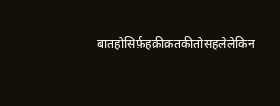बातहोसिर्फ़हक़ीक़तकीतोसहलेलेकिन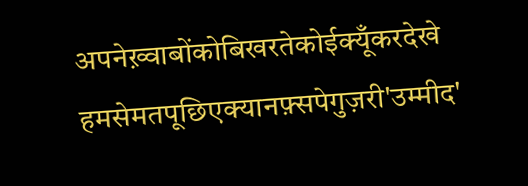अपनेख़्वाबोंकोबिखरतेकोईक्यूँकरदेखे
हमसेमतपूछिएक्यानफ़्सपेगुज़री'उम्मीद'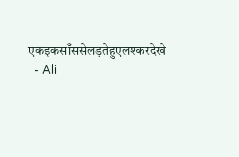एकइकसाँससेलड़तेहुएलश्करदेखे
  - Ali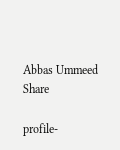Abbas Ummeed
Share

profile-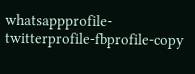whatsappprofile-twitterprofile-fbprofile-copy